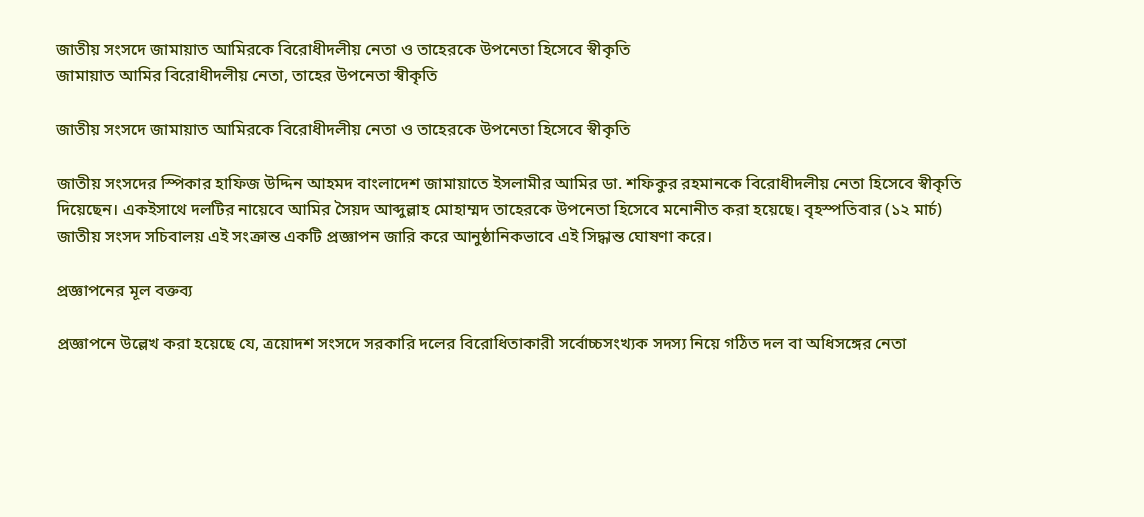জাতীয় সংসদে জামায়াত আমিরকে বিরোধীদলীয় নেতা ও তাহেরকে উপনেতা হিসেবে স্বীকৃতি
জামায়াত আমির বিরোধীদলীয় নেতা, তাহের উপনেতা স্বীকৃতি

জাতীয় সংসদে জামায়াত আমিরকে বিরোধীদলীয় নেতা ও তাহেরকে উপনেতা হিসেবে স্বীকৃতি

জাতীয় সংসদের স্পিকার হাফিজ উদ্দিন আহমদ বাংলাদেশ জামায়াতে ইসলামীর আমির ডা. শফিকুর রহমানকে বিরোধীদলীয় নেতা হিসেবে স্বীকৃতি দিয়েছেন। একইসাথে দলটির নায়েবে আমির সৈয়দ আব্দুল্লাহ মোহাম্মদ তাহেরকে উপনেতা হিসেবে মনোনীত করা হয়েছে। বৃহস্পতিবার (১২ মার্চ) জাতীয় সংসদ সচিবালয় এই সংক্রান্ত একটি প্রজ্ঞাপন জারি করে আনুষ্ঠানিকভাবে এই সিদ্ধান্ত ঘোষণা করে।

প্রজ্ঞাপনের মূল বক্তব্য

প্রজ্ঞাপনে উল্লেখ করা হয়েছে যে, ত্রয়োদশ সংসদে সরকারি দলের বিরোধিতাকারী সর্বোচ্চসংখ্যক সদস্য নিয়ে গঠিত দল বা অধিসঙ্গের নেতা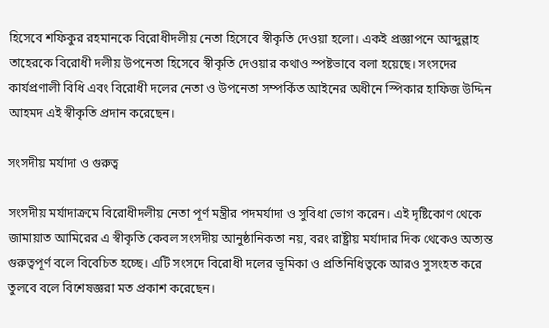হিসেবে শফিকুর রহমানকে বিরোধীদলীয় নেতা হিসেবে স্বীকৃতি দেওয়া হলো। একই প্রজ্ঞাপনে আব্দুল্লাহ তাহেরকে বিরোধী দলীয় উপনেতা হিসেবে স্বীকৃতি দেওয়ার কথাও স্পষ্টভাবে বলা হয়েছে। সংসদের কার্যপ্রণালী বিধি এবং বিরোধী দলের নেতা ও উপনেতা সম্পর্কিত আইনের অধীনে স্পিকার হাফিজ উদ্দিন আহমদ এই স্বীকৃতি প্রদান করেছেন।

সংসদীয় মর্যাদা ও গুরুত্ব

সংসদীয় মর্যাদাক্রমে বিরোধীদলীয় নেতা পূর্ণ মন্ত্রীর পদমর্যাদা ও সুবিধা ভোগ করেন। এই দৃষ্টিকোণ থেকে জামায়াত আমিরের এ স্বীকৃতি কেবল সংসদীয় আনুষ্ঠানিকতা নয়, বরং রাষ্ট্রীয় মর্যাদার দিক থেকেও অত্যন্ত গুরুত্বপূর্ণ বলে বিবেচিত হচ্ছে। এটি সংসদে বিরোধী দলের ভূমিকা ও প্রতিনিধিত্বকে আরও সুসংহত করে তুলবে বলে বিশেষজ্ঞরা মত প্রকাশ করেছেন।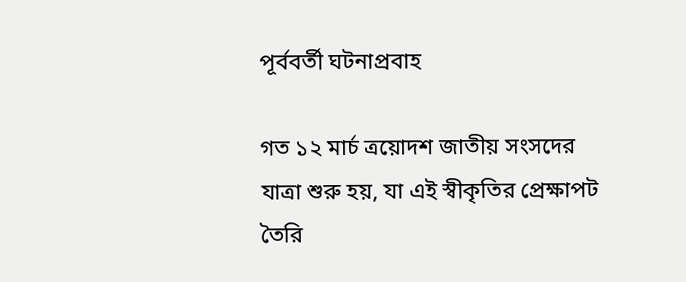পূর্ববর্তী ঘটনাপ্রবাহ

গত ১২ মার্চ ত্রয়োদশ জাতীয় সংসদের যাত্রা শুরু হয়, যা এই স্বীকৃতির প্রেক্ষাপট তৈরি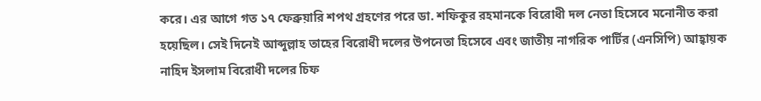করে। এর আগে গত ১৭ ফেব্রুয়ারি শপথ গ্রহণের পরে ডা. শফিকুর রহমানকে বিরোধী দল নেতা হিসেবে মনোনীত করা হয়েছিল। সেই দিনেই আব্দুল্লাহ তাহের বিরোধী দলের উপনেতা হিসেবে এবং জাতীয় নাগরিক পার্টির (এনসিপি) আহ্বায়ক নাহিদ ইসলাম বিরোধী দলের চিফ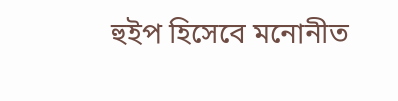হুইপ হিসেবে মনোনীত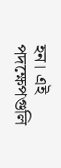হন। এই পদক্ষেপগুলি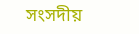সংসদীয়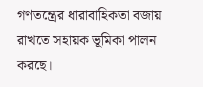গণতন্ত্রের ধারাবাহিকতা বজায় রাখতে সহায়ক ভূমিকা পালন করছে।